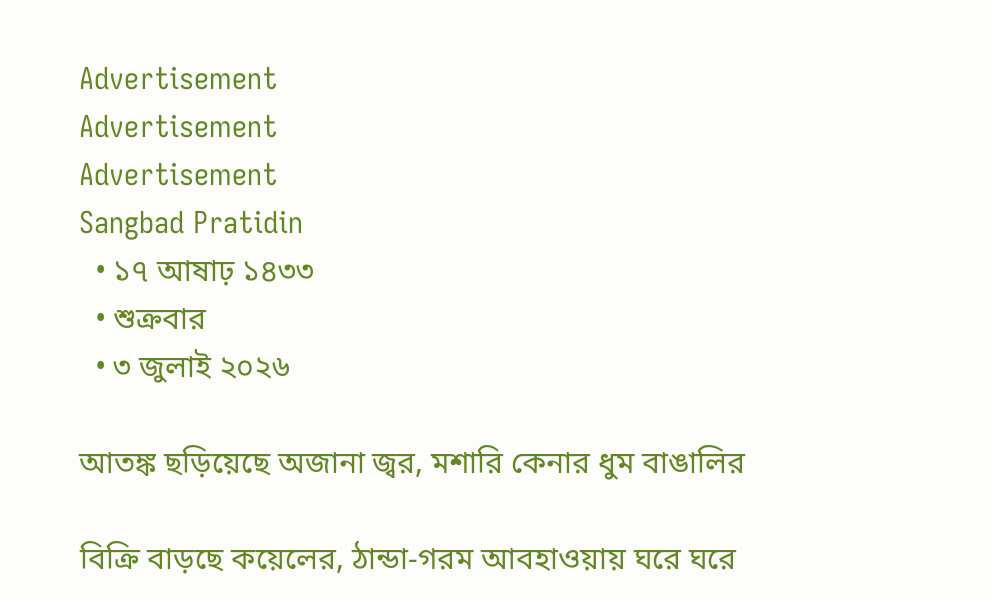Advertisement
Advertisement
Advertisement
Sangbad Pratidin
  • ১৭ আষাঢ় ১৪৩৩
  • শুক্রবার
  • ৩ জুলাই ২০২৬

আতঙ্ক ছড়িয়েছে অজানা জ্বর, মশারি কেনার ধুম বাঙালির

বিক্রি বাড়ছে কয়েলের, ঠান্ডা-গরম আবহাওয়ায় ঘরে ঘরে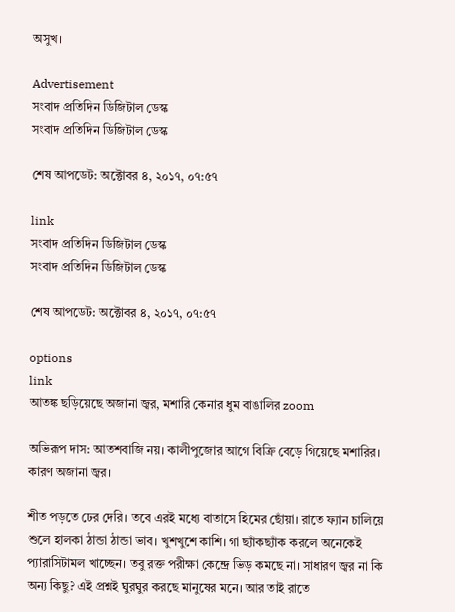অসুখ।

Advertisement
সংবাদ প্রতিদিন ডিজিটাল ডেস্ক
সংবাদ প্রতিদিন ডিজিটাল ডেস্ক

শেষ আপডেট: অক্টোবর ৪, ২০১৭, ০৭:৫৭

link
সংবাদ প্রতিদিন ডিজিটাল ডেস্ক
সংবাদ প্রতিদিন ডিজিটাল ডেস্ক

শেষ আপডেট: অক্টোবর ৪, ২০১৭, ০৭:৫৭

options
link
আতঙ্ক ছড়িয়েছে অজানা জ্বর, মশারি কেনার ধুম বাঙালির zoom

অভিরূপ দাস: আতশবাজি নয়। কালীপুজোর আগে বিক্রি বেড়ে গিয়েছে মশারির। কারণ অজানা জ্বর।

শীত পড়তে ঢের দেরি। তবে এরই মধ্যে বাতাসে হিমের ছোঁয়া। রাতে ফ্যান চালিয়ে শুলে হালকা ঠান্ডা ঠান্ডা ভাব। খুশখুশে কাশি। গা ছ্যাঁকছ্যাঁক করলে অনেকেই প্যারাসিটামল খাচ্ছেন। তবু রক্ত পরীক্ষা কেন্দ্রে ভিড় কমছে না। সাধারণ জ্বর না কি অন্য কিছু? এই প্রশ্নই ঘুরঘুর করছে মানুষের মনে। আর তাই রাতে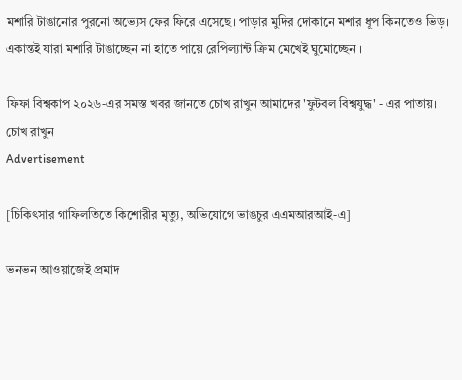মশারি টাঙানোর পুরনো অভ্যেস ফের ফিরে এসেছে। পাড়ার মুদির দোকানে মশার ধূপ কিনতেও ভিড়। একান্তই যারা মশারি টাঙাচ্ছেন না হাতে পায়ে রেপিল্যান্ট ক্রিম মেখেই ঘুমোচ্ছেন ।

ফিফা বিশ্বকাপ ২০২৬-এর সমস্ত খবর জানতে চোখ রাখুন আমাদের 'ফুটবল বিশ্বযুদ্ধ' - এর পাতায়।
চোখ রাখুন
Advertisement

[চিকিৎসার গাফিলতিতে কিশোরীর মৃত্যু, অভিযোগে ভাঙচুর এএমআরআই-এ]

ভনভন আওয়াজেই প্রমাদ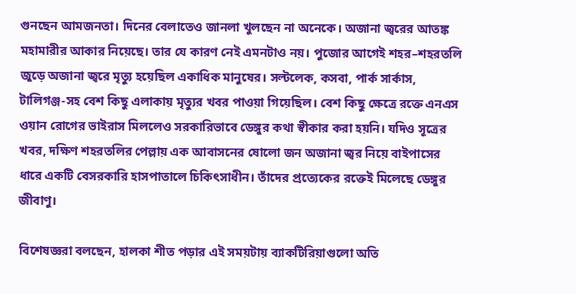গুনছেন আমজনতা। দিনের বেলাতেও জানলা খুলছেন না অনেকে। অজানা জ্বরের আতঙ্ক মহামারীর আকার নিয়েছে। তার যে কারণ নেই এমনটাও নয়। পুজোর আগেই শহর–শহরতলি জুড়ে অজানা জ্বরে মৃত্যু হয়েছিল একাধিক মানুষের। সল্টলেক, কসবা, পার্ক সার্কাস, টালিগঞ্জ-সহ বেশ কিছু এলাকায় মৃত্যুর খবর পাওয়া গিয়েছিল। বেশ কিছু ক্ষেত্রে রক্তে এনএস ওয়ান রোগের ভাইরাস মিললেও সরকারিভাবে ডেঙ্গুর কথা স্বীকার করা হয়নি। যদিও সূত্রের খবর, দক্ষিণ শহরতলির পেল্লায় এক আবাসনের ষোলো জন অজানা জ্বর নিয়ে বাইপাসের ধারে একটি বেসরকারি হাসপাতালে চিকিৎসাধীন। তাঁদের প্রত্যেকের রক্তেই মিলেছে ডেঙ্গুর জীবাণু।

বিশেষজ্ঞরা বলছেন, হালকা শীত পড়ার এই সময়টায় ব্যাকটিরিয়াগুলো অতি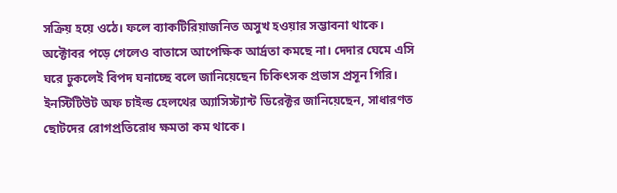সক্রিয় হয়ে ওঠে। ফলে ব্যাকটিরিয়াজনিত অসুখ হওয়ার সম্ভাবনা থাকে। অক্টোবর পড়ে গেলেও বাতাসে আপেক্ষিক আর্দ্রতা কমছে না। দেদার ঘেমে এসি ঘরে ঢুকলেই বিপদ ঘনাচ্ছে বলে জানিয়েছেন চিকিৎসক প্রভাস প্রসূন গিরি। ইনস্টিটিউট অফ চাইল্ড হেলথের অ্যাসিস্ট্যান্ট ডিরেক্টর জানিয়েছেন, সাধারণত ছোটদের রোগপ্রতিরোধ ক্ষমতা কম থাকে।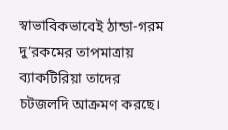স্বাভাবিকভাবেই ঠান্ডা-গরম দু’রকমের তাপমাত্রায় ব্যাকটিরিয়া তাদের চটজলদি আক্রমণ করছে।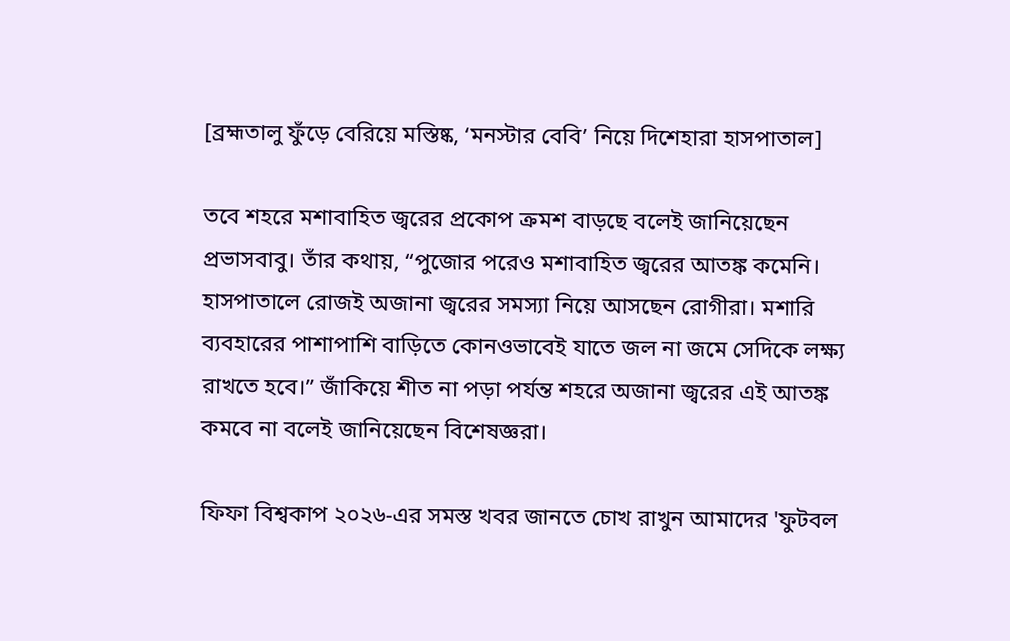[ব্রহ্মতালু ফুঁড়ে বেরিয়ে মস্তিষ্ক, ‘মনস্টার বেবি’ নিয়ে দিশেহারা হাসপাতাল]

তবে শহরে মশাবাহিত জ্বরের প্রকোপ ক্রমশ বাড়ছে বলেই জানিয়েছেন প্রভাসবাবু। তাঁর কথায়, “পুজোর পরেও মশাবাহিত জ্বরের আতঙ্ক কমেনি। হাসপাতালে রোজই অজানা জ্বরের সমস্যা নিয়ে আসছেন রোগীরা। মশারি ব্যবহারের পাশাপাশি বাড়িতে কোনওভাবেই যাতে জল না জমে সেদিকে লক্ষ্য রাখতে হবে।” জাঁকিয়ে শীত না পড়া পর্যন্ত শহরে অজানা জ্বরের এই আতঙ্ক কমবে না বলেই জানিয়েছেন বিশেষজ্ঞরা।

ফিফা বিশ্বকাপ ২০২৬-এর সমস্ত খবর জানতে চোখ রাখুন আমাদের 'ফুটবল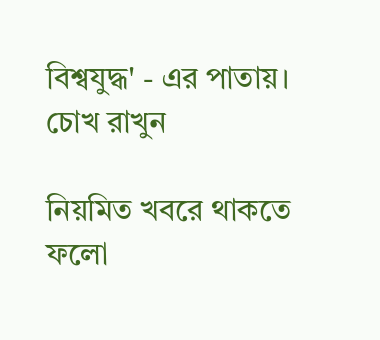বিশ্বযুদ্ধ' - এর পাতায়।
চোখ রাখুন

নিয়মিত খবরে থাকতে ফলো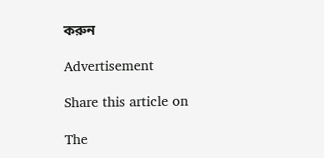করুন

Advertisement

Share this article on

The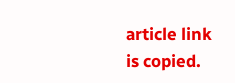article link is copied.